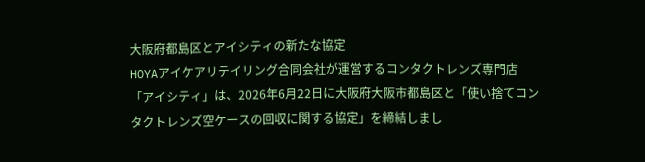大阪府都島区とアイシティの新たな協定
HOYAアイケアリテイリング合同会社が運営するコンタクトレンズ専門店「アイシティ」は、2026年6月22日に大阪府大阪市都島区と「使い捨てコンタクトレンズ空ケースの回収に関する協定」を締結しまし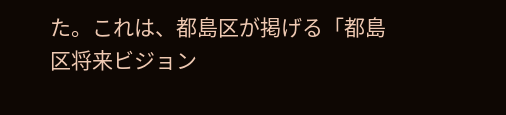た。これは、都島区が掲げる「都島区将来ビジョン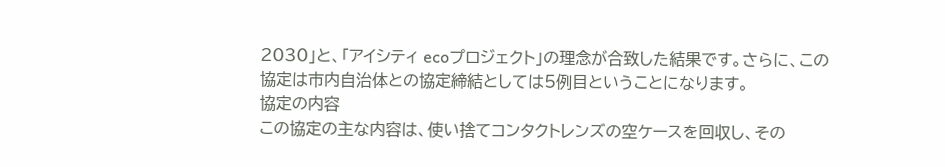2030」と、「アイシティ ecoプロジェクト」の理念が合致した結果です。さらに、この協定は市内自治体との協定締結としては5例目ということになります。
協定の内容
この協定の主な内容は、使い捨てコンタクトレンズの空ケースを回収し、その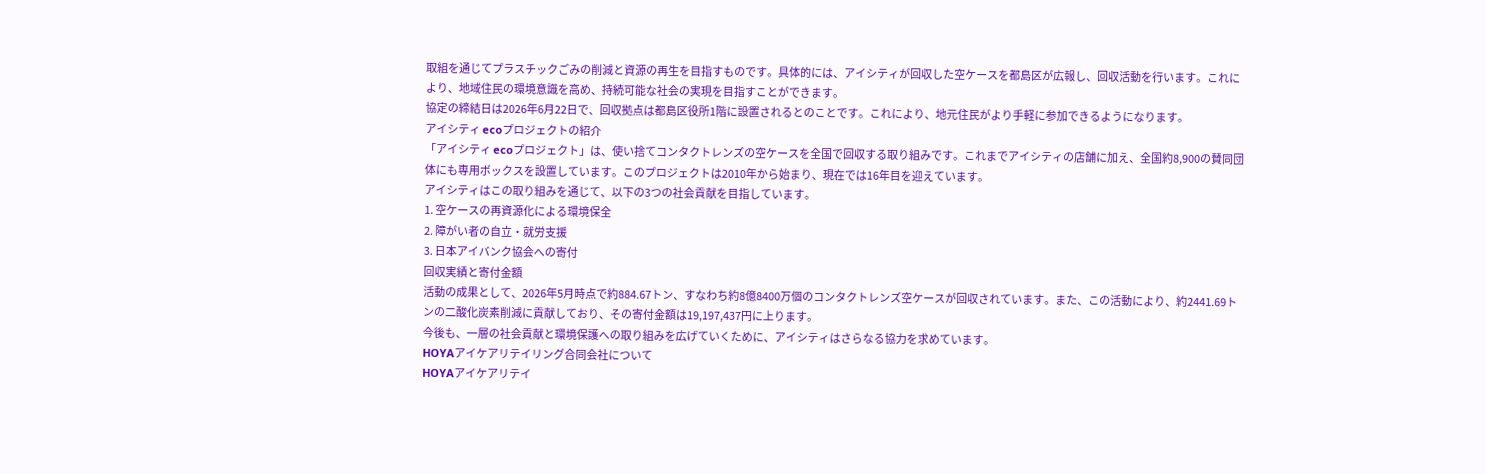取組を通じてプラスチックごみの削減と資源の再生を目指すものです。具体的には、アイシティが回収した空ケースを都島区が広報し、回収活動を行います。これにより、地域住民の環境意識を高め、持続可能な社会の実現を目指すことができます。
協定の締結日は2026年6月22日で、回収拠点は都島区役所1階に設置されるとのことです。これにより、地元住民がより手軽に参加できるようになります。
アイシティ ecoプロジェクトの紹介
「アイシティ ecoプロジェクト」は、使い捨てコンタクトレンズの空ケースを全国で回収する取り組みです。これまでアイシティの店舗に加え、全国約8,900の賛同団体にも専用ボックスを設置しています。このプロジェクトは2010年から始まり、現在では16年目を迎えています。
アイシティはこの取り組みを通じて、以下の3つの社会貢献を目指しています。
1. 空ケースの再資源化による環境保全
2. 障がい者の自立・就労支援
3. 日本アイバンク協会への寄付
回収実績と寄付金額
活動の成果として、2026年5月時点で約884.67トン、すなわち約8億8400万個のコンタクトレンズ空ケースが回収されています。また、この活動により、約2441.69トンの二酸化炭素削減に貢献しており、その寄付金額は19,197,437円に上ります。
今後も、一層の社会貢献と環境保護への取り組みを広げていくために、アイシティはさらなる協力を求めています。
HOYAアイケアリテイリング合同会社について
HOYAアイケアリテイ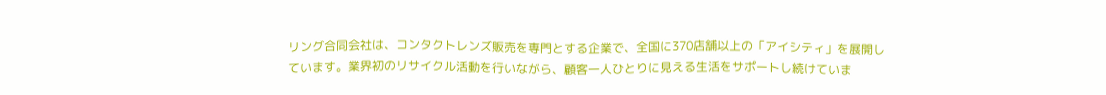リング合同会社は、コンタクトレンズ販売を専門とする企業で、全国に370店舗以上の「アイシティ」を展開しています。業界初のリサイクル活動を行いながら、顧客一人ひとりに見える生活をサポートし続けていま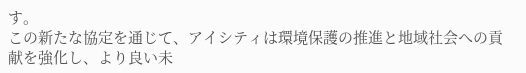す。
この新たな協定を通じて、アイシティは環境保護の推進と地域社会への貢献を強化し、より良い未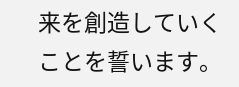来を創造していくことを誓います。